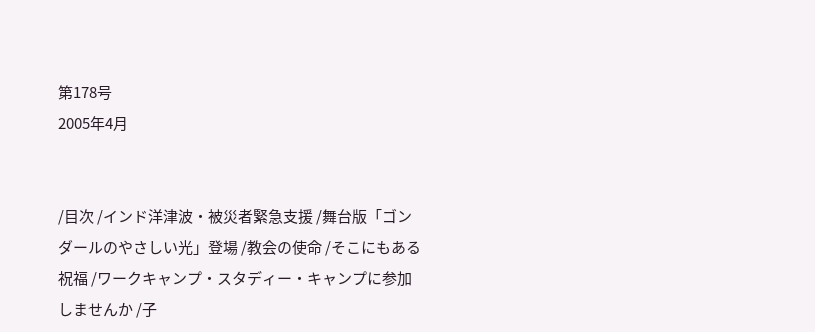第178号
2005年4月


/目次 /インド洋津波・被災者緊急支援 /舞台版「ゴンダールのやさしい光」登場 /教会の使命 /そこにもある祝福 /ワークキャンプ・スタディー・キャンプに参加しませんか /子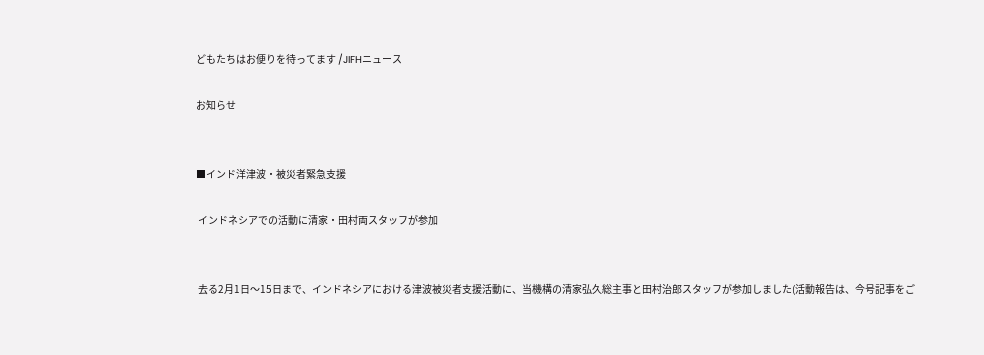どもたちはお便りを待ってます /JIFHニュース

お知らせ


■インド洋津波・被災者緊急支援

 インドネシアでの活動に清家・田村両スタッフが参加


 去る2月1日〜15日まで、インドネシアにおける津波被災者支援活動に、当機構の清家弘久総主事と田村治郎スタッフが参加しました(活動報告は、今号記事をご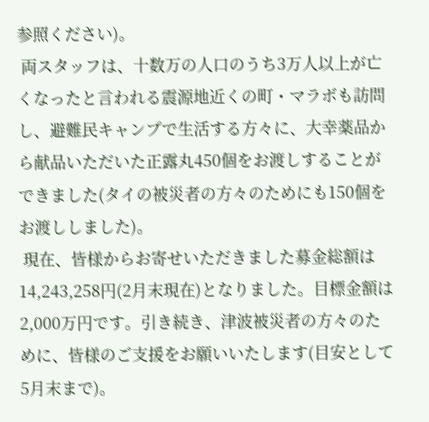参照ください)。
 両スタッフは、十数万の人口のうち3万人以上が亡くなったと言われる震源地近くの町・マラボも訪問し、避難民キャンプで生活する方々に、大幸薬品から献品いただいた正露丸450個をお渡しすることができました(タイの被災者の方々のためにも150個をお渡ししました)。
 現在、皆様からお寄せいただきました募金総額は14,243,258円(2月末現在)となりました。目標金額は2,000万円です。引き続き、津波被災者の方々のために、皆様のご支援をお願いいたします(目安として5月末まで)。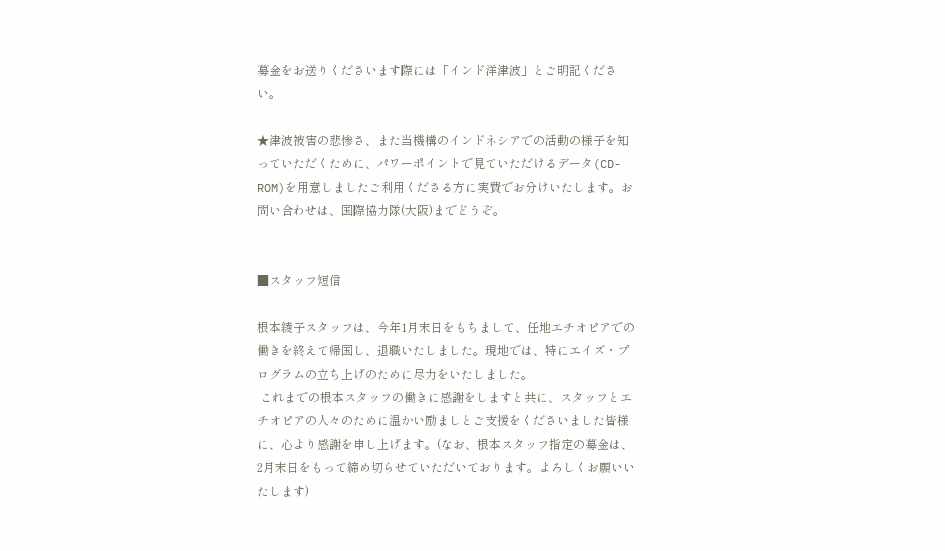募金をお送りくださいます際には「インド洋津波」とご明記ください。

★津波被害の悲惨さ、また当機構のインドネシアでの活動の様子を知っていただくために、パワーポイントで見ていただけるデータ(CD-ROM)を用意しましたご利用くださる方に実費でお分けいたします。お問い合わせは、国際協力隊(大阪)までどうぞ。


■スタッフ短信

根本綾子スタッフは、今年1月末日をもちまして、任地エチオピアでの働きを終えて帰国し、退職いたしました。現地では、特にエイズ・プログラムの立ち上げのために尽力をいたしました。
 これまでの根本スタッフの働きに感謝をしますと共に、スタッフとエチオピアの人々のために温かい励ましとご支援をくださいました皆様に、心より感謝を申し上げます。(なお、根本スタッフ指定の募金は、2月末日をもって締め切らせていただいております。よろしくお願いいたします)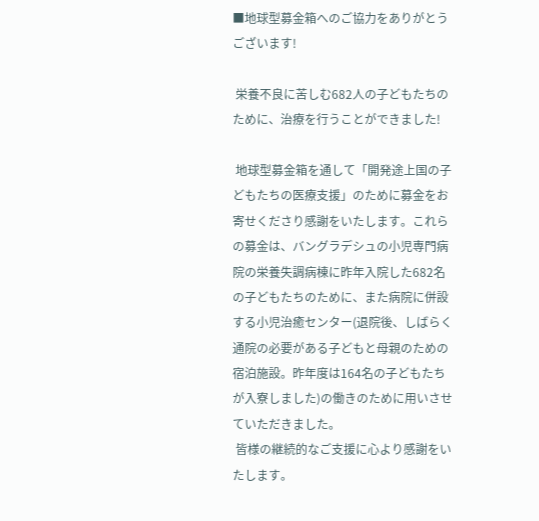■地球型募金箱へのご協力をありがとうございます!

 栄養不良に苦しむ682人の子どもたちのために、治療を行うことができました!

 地球型募金箱を通して「開発途上国の子どもたちの医療支援」のために募金をお寄せくださり感謝をいたします。これらの募金は、バングラデシュの小児専門病院の栄養失調病棟に昨年入院した682名の子どもたちのために、また病院に併設する小児治癒センター(退院後、しばらく通院の必要がある子どもと母親のための宿泊施設。昨年度は164名の子どもたちが入寮しました)の働きのために用いさせていただきました。
 皆様の継続的なご支援に心より感謝をいたします。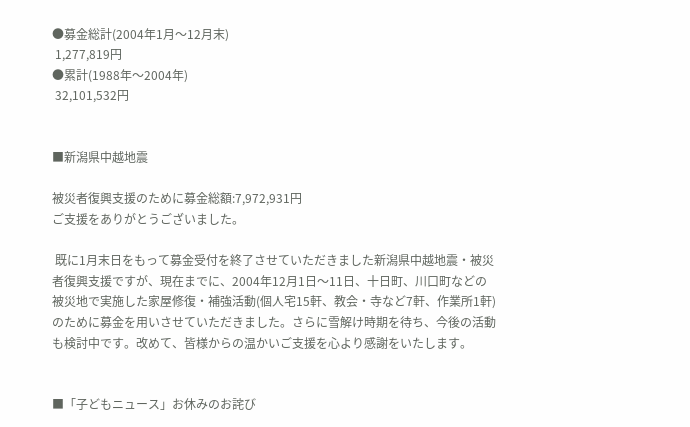●募金総計(2004年1月〜12月末)
 1,277,819円
●累計(1988年〜2004年)
 32,101,532円


■新潟県中越地震

被災者復興支援のために募金総額:7,972,931円
ご支援をありがとうございました。

 既に1月末日をもって募金受付を終了させていただきました新潟県中越地震・被災者復興支援ですが、現在までに、2004年12月1日〜11日、十日町、川口町などの被災地で実施した家屋修復・補強活動(個人宅15軒、教会・寺など7軒、作業所1軒)のために募金を用いさせていただきました。さらに雪解け時期を待ち、今後の活動も検討中です。改めて、皆様からの温かいご支援を心より感謝をいたします。


■「子どもニュース」お休みのお詫び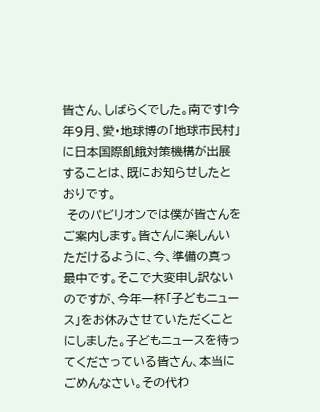皆さん、しばらくでした。南です!今年9月、愛・地球博の「地球市民村」に日本国際飢餓対策機構が出展することは、既にお知らせしたとおりです。
 そのパビリオンでは僕が皆さんをご案内します。皆さんに楽しんいただけるように、今、準備の真っ最中です。そこで大変申し訳ないのですが、今年一杯「子どもニュース」をお休みさせていただくことにしました。子どもニュースを待ってくださっている皆さん、本当にごめんなさい。その代わ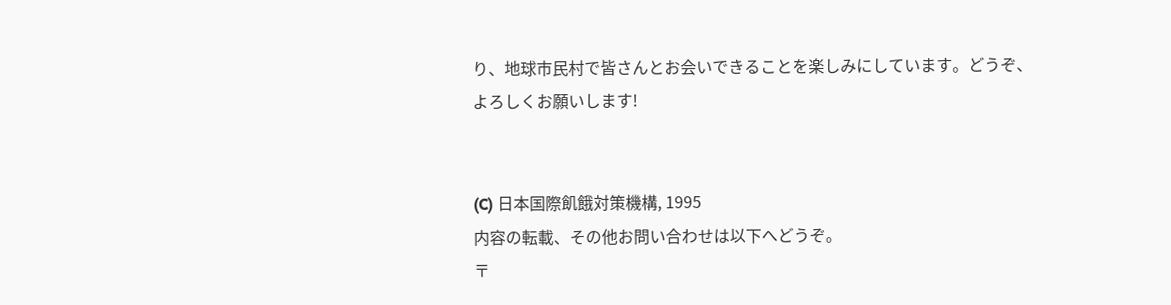り、地球市民村で皆さんとお会いできることを楽しみにしています。どうぞ、よろしくお願いします!


(C) 日本国際飢餓対策機構, 1995
内容の転載、その他お問い合わせは以下へどうぞ。
〒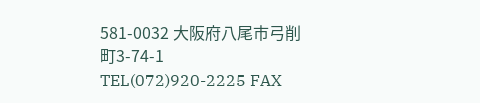581-0032 大阪府八尾市弓削町3-74-1 TEL(072)920-2225 FAX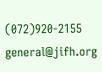(072)920-2155
general@jifh.org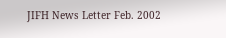JIFH News Letter Feb. 2002